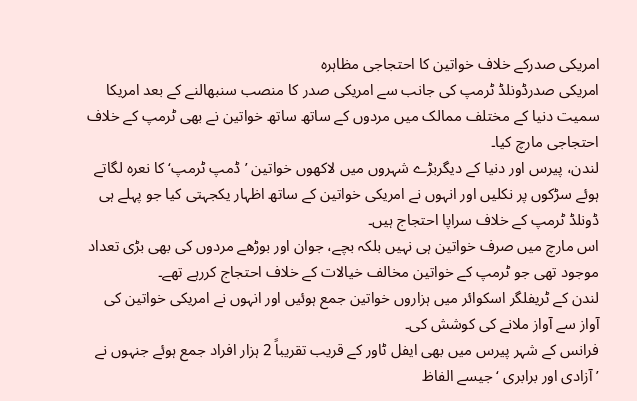امریکی صدرکے خلاف خواتین کا احتجاجی مظاہرہ
امریکی صدرڈونلڈ ٹرمپ کی جانب سے امریکی صدر کا منصب سنبھالنے کے بعد امریکا سمیت دنیا کے مختلف ممالک میں مردوں کے ساتھ ساتھ خواتین نے بھی ٹرمپ کے خلاف احتجاجی مارچ کیا۔
لندن، پیرس اور دنیا کے دیگربڑے شہروں میں لاکھوں خواتین ’ڈمپ ٹرمپ‘ کا نعرہ لگاتے ہوئے سڑکوں پر نکلیں اور انہوں نے امریکی خواتین کے ساتھ اظہار یکجہتی کیا جو پہلے ہی ڈونلڈ ٹرمپ کے خلاف سراپا احتجاج ہیں۔
اس مارچ میں صرف خواتین ہی نہیں بلکہ بچے، جوان اور بوڑھے مردوں کی بھی بڑی تعداد موجود تھی جو ٹرمپ کے خواتین مخالف خیالات کے خلاف احتجاج کررہے تھے۔
لندن کے ٹریفلگر اسکوائر میں ہزاروں خواتین جمع ہوئیں اور انہوں نے امریکی خواتین کی آواز سے آواز ملانے کی کوشش کی۔
فرانس کے شہر پیرس میں بھی ایفل ٹاور کے قریب تقریباً 2 ہزار افراد جمع ہوئے جنہوں نے ’آزادی اور برابری ‘ جیسے الفاظ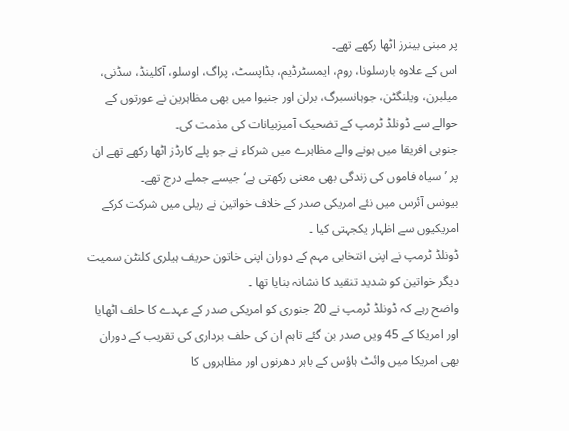پر مبنی بینرز اٹھا رکھے تھے۔
اس کے علاوہ بارسلونا، روم، ایمسٹرڈیم، بڈاپسٹ، پراگ، اوسلو، آکلینڈ، سڈنی، میلبرن، ویلنگٹن، جوہانسبرگ، برلن اور جنیوا میں بھی مظاہرین نے عورتوں کے حوالے سے ڈونلڈ ٹرمپ کے تضحیک آمیزبیانات کی مذمت کی۔
جنوبی افریقا میں ہونے والے مظاہرے میں شرکاء نے جو پلے کارڈز اٹھا رکھے تھے ان پر ’سیاہ فاموں کی زندگی بھی معنی رکھتی ہے‘ جیسے جملے درج تھے۔
بیونس آئرس میں نئے امریکی صدر کے خلاف خواتین نے ریلی میں شرکت کرکے امریکیوں سے اظہار یکجہتی کیا ۔
ڈونلڈ ٹرمپ نے اپنی انتخابی مہم کے دوران اپنی خاتون حریف ہیلری کلنٹن سمیت دیگر خواتین کو شدید تنقید کا نشانہ بنایا تھا ۔
واضح رہے کہ ڈونلڈ ٹرمپ نے 20 جنوری کو امریکی صدر کے عہدے کا حلف اٹھایا اور امریکا کے 45 ویں صدر بن گئے تاہم ان کی حلف برداری کی تقریب کے دوران بھی امریکا میں وائٹ ہاؤس کے باہر دھرنوں اور مظاہروں کا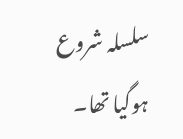سلسلہ شروع ہوگیا تھا۔